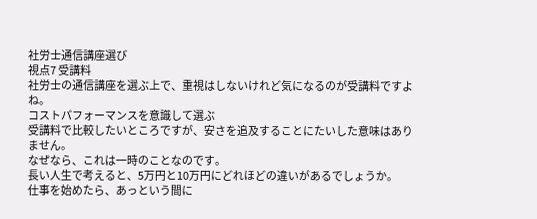社労士通信講座選び
視点7 受講料
社労士の通信講座を選ぶ上で、重視はしないけれど気になるのが受講料ですよね。
コストパフォーマンスを意識して選ぶ
受講料で比較したいところですが、安さを追及することにたいした意味はありません。
なぜなら、これは一時のことなのです。
長い人生で考えると、5万円と10万円にどれほどの違いがあるでしょうか。
仕事を始めたら、あっという間に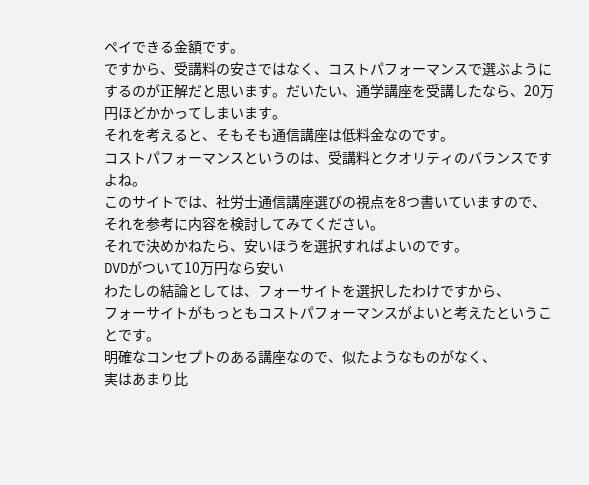ペイできる金額です。
ですから、受講料の安さではなく、コストパフォーマンスで選ぶようにするのが正解だと思います。だいたい、通学講座を受講したなら、20万円ほどかかってしまいます。
それを考えると、そもそも通信講座は低料金なのです。
コストパフォーマンスというのは、受講料とクオリティのバランスですよね。
このサイトでは、社労士通信講座選びの視点を8つ書いていますので、
それを参考に内容を検討してみてください。
それで決めかねたら、安いほうを選択すればよいのです。
DVDがついて10万円なら安い
わたしの結論としては、フォーサイトを選択したわけですから、
フォーサイトがもっともコストパフォーマンスがよいと考えたということです。
明確なコンセプトのある講座なので、似たようなものがなく、
実はあまり比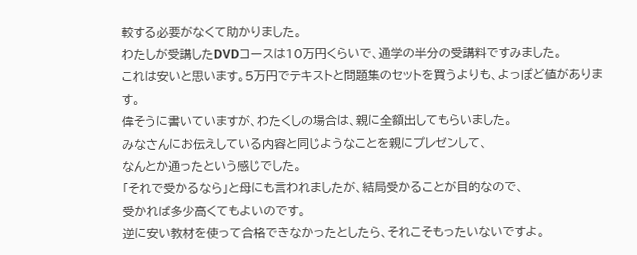較する必要がなくて助かりました。
わたしが受講したDVDコースは10万円くらいで、通学の半分の受講料ですみました。
これは安いと思います。5万円でテキストと問題集のセットを買うよりも、よっぽど値があります。
偉そうに書いていますが、わたくしの場合は、親に全額出してもらいました。
みなさんにお伝えしている内容と同じようなことを親にプレゼンして、
なんとか通ったという感じでした。
「それで受かるなら」と母にも言われましたが、結局受かることが目的なので、
受かれば多少高くてもよいのです。
逆に安い教材を使って合格できなかったとしたら、それこそもったいないですよ。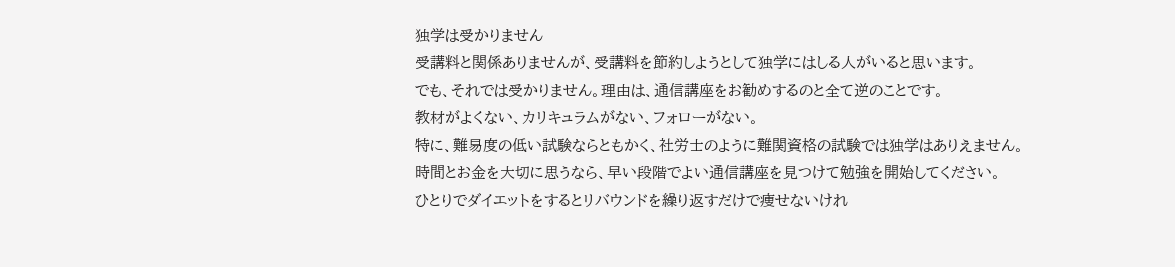独学は受かりません
受講料と関係ありませんが、受講料を節約しようとして独学にはしる人がいると思います。
でも、それでは受かりません。理由は、通信講座をお勧めするのと全て逆のことです。
教材がよくない、カリキュラムがない、フォローがない。
特に、難易度の低い試験ならともかく、社労士のように難関資格の試験では独学はありえません。
時間とお金を大切に思うなら、早い段階でよい通信講座を見つけて勉強を開始してください。
ひとりでダイエットをするとリバウンドを繰り返すだけで痩せないけれ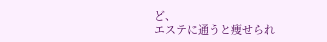ど、
エステに通うと痩せられ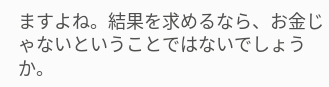ますよね。結果を求めるなら、お金じゃないということではないでしょうか。